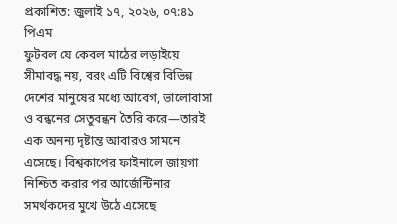প্রকাশিত: জুলাই ১৭, ২০২৬, ০৭:৪১ পিএম
ফুটবল যে কেবল মাঠের লড়াইয়ে সীমাবদ্ধ নয়, বরং এটি বিশ্বের বিভিন্ন দেশের মানুষের মধ্যে আবেগ, ভালোবাসা ও বন্ধনের সেতুবন্ধন তৈরি করে—তারই এক অনন্য দৃষ্টান্ত আবারও সামনে এসেছে। বিশ্বকাপের ফাইনালে জায়গা নিশ্চিত করার পর আর্জেন্টিনার সমর্থকদের মুখে উঠে এসেছে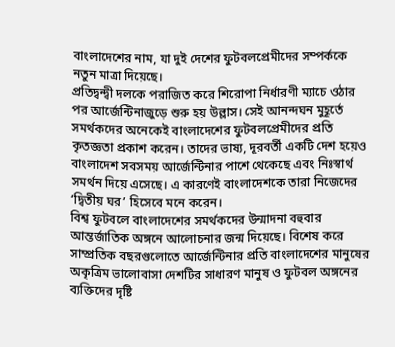বাংলাদেশের নাম, যা দুই দেশের ফুটবলপ্রেমীদের সম্পর্ককে নতুন মাত্রা দিয়েছে।
প্রতিদ্বন্দ্বী দলকে পরাজিত করে শিরোপা নির্ধারণী ম্যাচে ওঠার পর আর্জেন্টিনাজুড়ে শুরু হয় উল্লাস। সেই আনন্দঘন মুহূর্তে সমর্থকদের অনেকেই বাংলাদেশের ফুটবলপ্রেমীদের প্রতি কৃতজ্ঞতা প্রকাশ করেন। তাদের ভাষ্য, দূরবর্তী একটি দেশ হয়েও বাংলাদেশ সবসময় আর্জেন্টিনার পাশে থেকেছে এবং নিঃস্বার্থ সমর্থন দিয়ে এসেছে। এ কারণেই বাংলাদেশকে তারা নিজেদের ‘দ্বিতীয় ঘর’ হিসেবে মনে করেন।
বিশ্ব ফুটবলে বাংলাদেশের সমর্থকদের উন্মাদনা বহুবার আন্তর্জাতিক অঙ্গনে আলোচনার জন্ম দিয়েছে। বিশেষ করে সাম্প্রতিক বছরগুলোতে আর্জেন্টিনার প্রতি বাংলাদেশের মানুষের অকৃত্রিম ভালোবাসা দেশটির সাধারণ মানুষ ও ফুটবল অঙ্গনের ব্যক্তিদের দৃষ্টি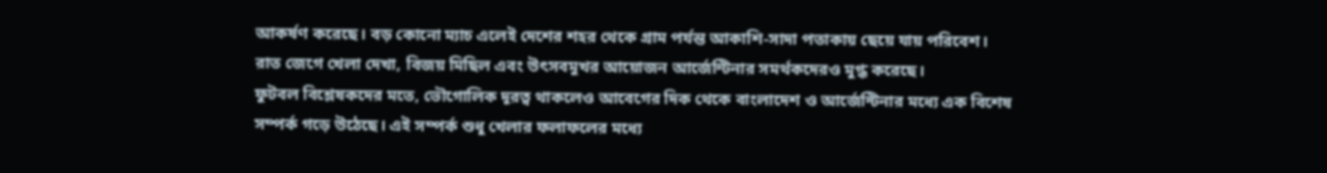আকর্ষণ করেছে। বড় কোনো ম্যাচ এলেই দেশের শহর থেকে গ্রাম পর্যন্ত আকাশি-সাদা পতাকায় ছেয়ে যায় পরিবেশ। রাত জেগে খেলা দেখা, বিজয় মিছিল এবং উৎসবমুখর আয়োজন আর্জেন্টিনার সমর্থকদেরও মুগ্ধ করেছে।
ফুটবল বিশ্লেষকদের মতে, ভৌগোলিক দূরত্ব থাকলেও আবেগের দিক থেকে বাংলাদেশ ও আর্জেন্টিনার মধ্যে এক বিশেষ সম্পর্ক গড়ে উঠেছে। এই সম্পর্ক শুধু খেলার ফলাফলের মধ্যে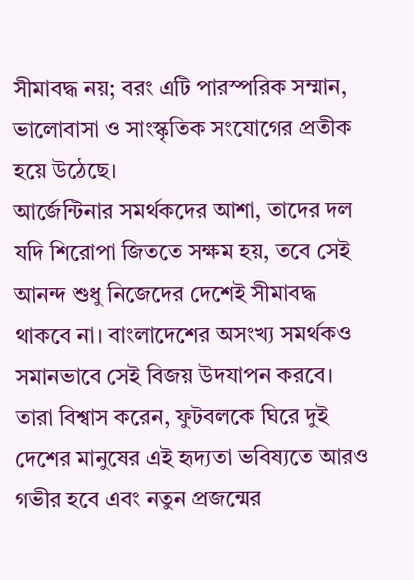সীমাবদ্ধ নয়; বরং এটি পারস্পরিক সম্মান, ভালোবাসা ও সাংস্কৃতিক সংযোগের প্রতীক হয়ে উঠেছে।
আর্জেন্টিনার সমর্থকদের আশা, তাদের দল যদি শিরোপা জিততে সক্ষম হয়, তবে সেই আনন্দ শুধু নিজেদের দেশেই সীমাবদ্ধ থাকবে না। বাংলাদেশের অসংখ্য সমর্থকও সমানভাবে সেই বিজয় উদযাপন করবে। তারা বিশ্বাস করেন, ফুটবলকে ঘিরে দুই দেশের মানুষের এই হৃদ্যতা ভবিষ্যতে আরও গভীর হবে এবং নতুন প্রজন্মের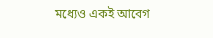মধ্যেও একই আবেগ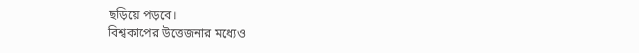ছড়িয়ে পড়বে।
বিশ্বকাপের উত্তেজনার মধ্যেও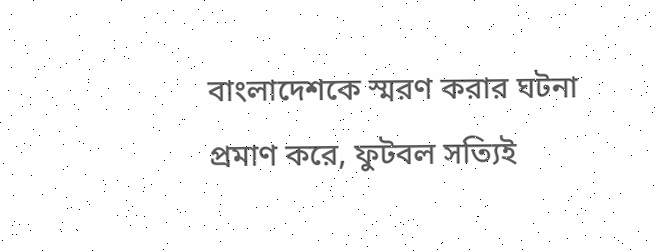বাংলাদেশকে স্মরণ করার ঘটনা প্রমাণ করে, ফুটবল সত্যিই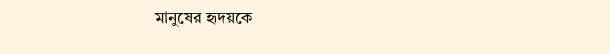মানুষের হৃদয়কে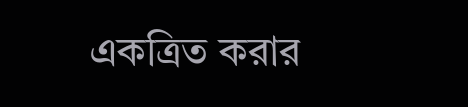একত্রিত করার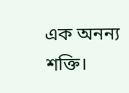এক অনন্য শক্তি।